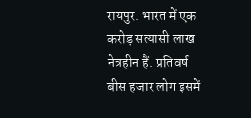रायपुर. भारत में एक करोड़ सत्यासी लाख नेत्रहीन हैं. प्रतिवर्ष बीस हजार लोग इसमें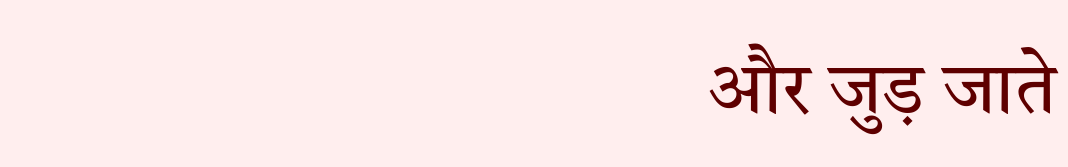और जुड़ जाते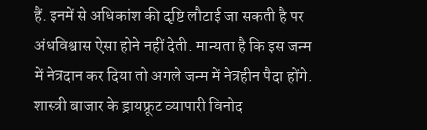हैं. इनमें से अधिकांश की दृष्टि लौटाई जा सकती है पर अंधविश्वास ऐसा होने नहीं देती. मान्यता है कि इस जन्म में नेत्रदान कर दिया तो अगले जन्म में नेत्रहीन पैदा होंगे. शास्त्री बाजार के ड्रायफ्रूट व्यापारी विनोद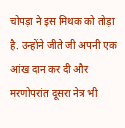चोपड़ा ने इस मिथक को तोड़ा है. उन्होंने जीते जी अपनी एक आंख दान कर दी और मरणोपरांत दूसरा नेत्र भी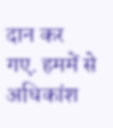दान कर गए. हममें से अधिकांश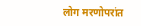लोग मरणोपरांत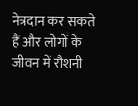नेत्रदान कर सकते हैं और लोगों के जीवन में रौशनी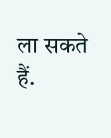ला सकते हैं.